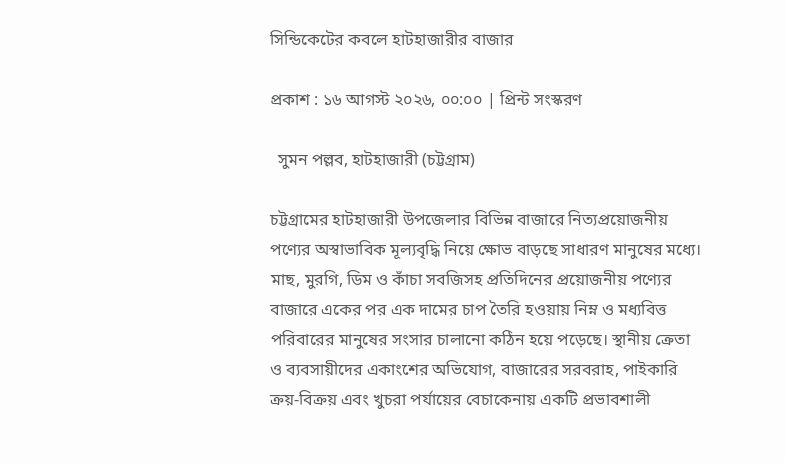সিন্ডিকেটের কবলে হাটহাজারীর বাজার

প্রকাশ : ১৬ আগস্ট ২০২৬, ০০:০০ | প্রিন্ট সংস্করণ

  সুমন পল্লব, হাটহাজারী (চট্টগ্রাম)

চট্টগ্রামের হাটহাজারী উপজেলার বিভিন্ন বাজারে নিত্যপ্রয়োজনীয় পণ্যের অস্বাভাবিক মূল্যবৃদ্ধি নিয়ে ক্ষোভ বাড়ছে সাধারণ মানুষের মধ্যে। মাছ, মুরগি, ডিম ও কাঁচা সবজিসহ প্রতিদিনের প্রয়োজনীয় পণ্যের বাজারে একের পর এক দামের চাপ তৈরি হওয়ায় নিম্ন ও মধ্যবিত্ত পরিবারের মানুষের সংসার চালানো কঠিন হয়ে পড়েছে। স্থানীয় ক্রেতা ও ব্যবসায়ীদের একাংশের অভিযোগ, বাজারের সরবরাহ, পাইকারি ক্রয়-বিক্রয় এবং খুচরা পর্যায়ের বেচাকেনায় একটি প্রভাবশালী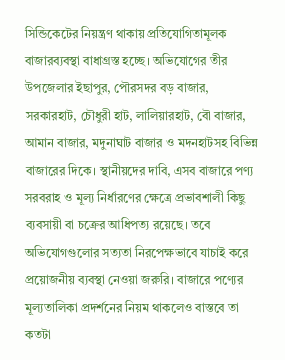সিন্ডিকেটের নিয়ন্ত্রণ থাকায় প্রতিযোগিতামূলক বাজারব্যবস্থা বাধাগ্রস্ত হচ্ছে। অভিযোগের তীর উপজেলার ইছাপুর, পৌরসদর বড় বাজার, সরকারহাট, চৌধুরী হাট, লালিয়ারহাট, বৌ বাজার, আমান বাজার, মদুনাঘাট বাজার ও মদনহাটসহ বিভিন্ন বাজারের দিকে। স্থানীয়দের দাবি, এসব বাজারে পণ্য সরবরাহ ও মূল্য নির্ধারণের ক্ষেত্রে প্রভাবশালী কিছু ব্যবসায়ী বা চক্রের আধিপত্য রয়েছে। তবে অভিযোগগুলোর সত্যতা নিরপেক্ষভাবে যাচাই করে প্রয়োজনীয় ব্যবস্থা নেওয়া জরুরি। বাজারে পণ্যের মূল্যতালিকা প্রদর্শনের নিয়ম থাকলেও বাস্তবে তা কতটা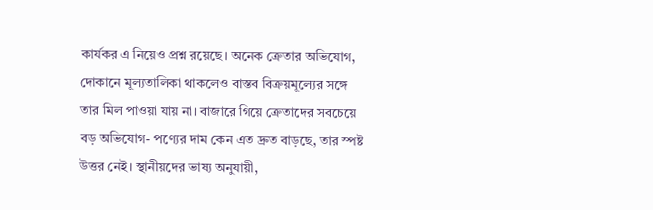কার্যকর এ নিয়েও প্রশ্ন রয়েছে। অনেক ক্রেতার অভিযোগ, দোকানে মূল্যতালিকা থাকলেও বাস্তব বিক্রয়মূল্যের সঙ্গে তার মিল পাওয়া যায় না। বাজারে গিয়ে ক্রেতাদের সবচেয়ে বড় অভিযোগ- পণ্যের দাম কেন এত দ্রুত বাড়ছে, তার স্পষ্ট উত্তর নেই। স্থানীয়দের ভাষ্য অনুযায়ী,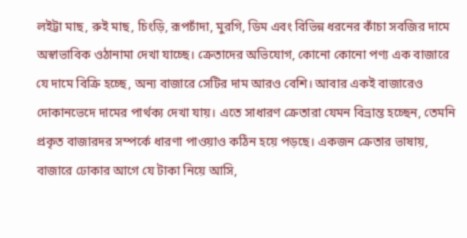লইট্টা মাছ, রুই মাছ, চিংড়ি, রূপচাঁদা, মুরগি, ডিম এবং বিভিন্ন ধরনের কাঁচা সবজির দামে অস্বাভাবিক ওঠানামা দেখা যাচ্ছে। ক্রেতাদের অভিযোগ, কোনো কোনো পণ্য এক বাজারে যে দামে বিক্রি হচ্ছে, অন্য বাজারে সেটির দাম আরও বেশি। আবার একই বাজারেও দোকানভেদে দামের পার্থক্য দেখা যায়। এতে সাধারণ ক্রেতারা যেমন বিভ্রান্ত হচ্ছেন, তেমনি প্রকৃত বাজারদর সম্পর্কে ধারণা পাওয়াও কঠিন হয়ে পড়ছে। একজন ক্রেতার ভাষায়, বাজারে ঢোকার আগে যে টাকা নিয়ে আসি,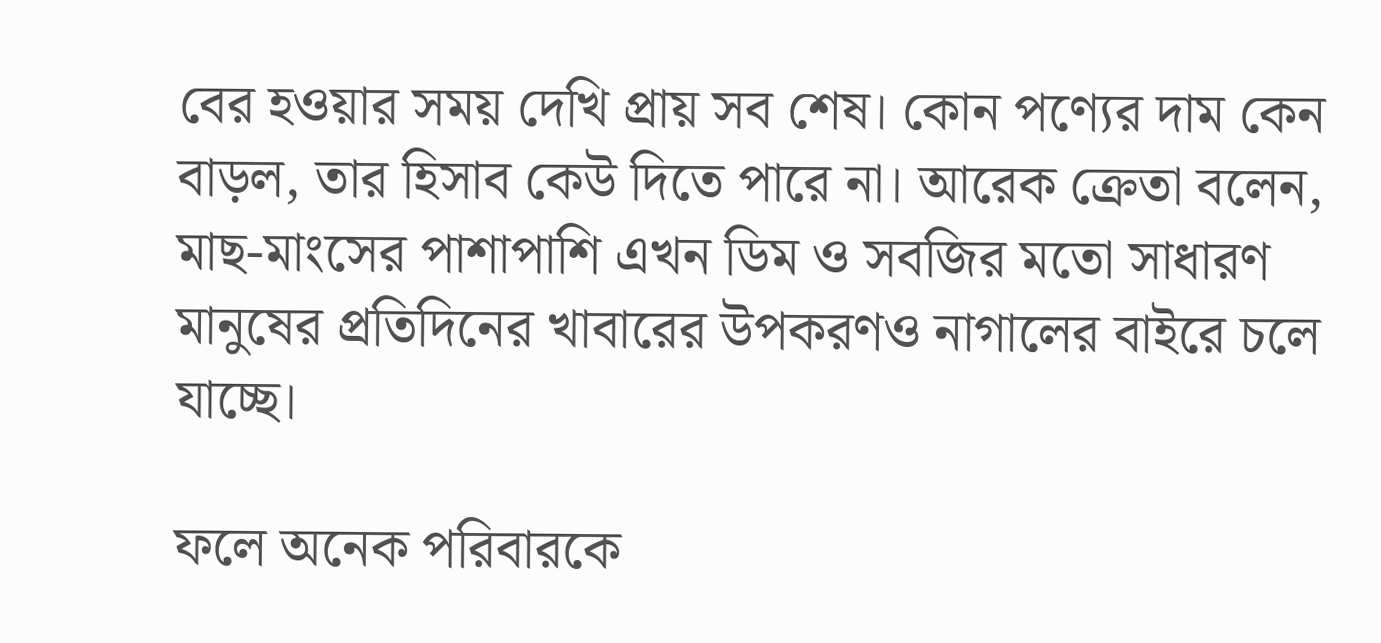বের হওয়ার সময় দেখি প্রায় সব শেষ। কোন পণ্যের দাম কেন বাড়ল, তার হিসাব কেউ দিতে পারে না। আরেক ক্রেতা বলেন, মাছ-মাংসের পাশাপাশি এখন ডিম ও সবজির মতো সাধারণ মানুষের প্রতিদিনের খাবারের উপকরণও নাগালের বাইরে চলে যাচ্ছে।

ফলে অনেক পরিবারকে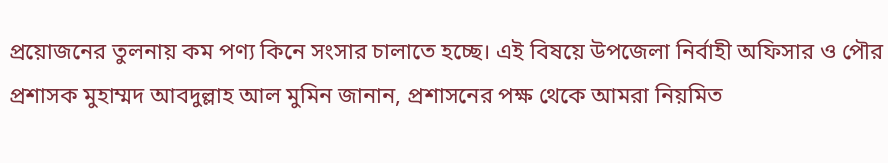প্রয়োজনের তুলনায় কম পণ্য কিনে সংসার চালাতে হচ্ছে। এই বিষয়ে উপজেলা নির্বাহী অফিসার ও পৌর প্রশাসক মুহাম্মদ আবদুল্লাহ আল মুমিন জানান, প্রশাসনের পক্ষ থেকে আমরা নিয়মিত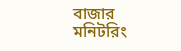বাজার মনিটরিং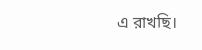এ রাখছি।